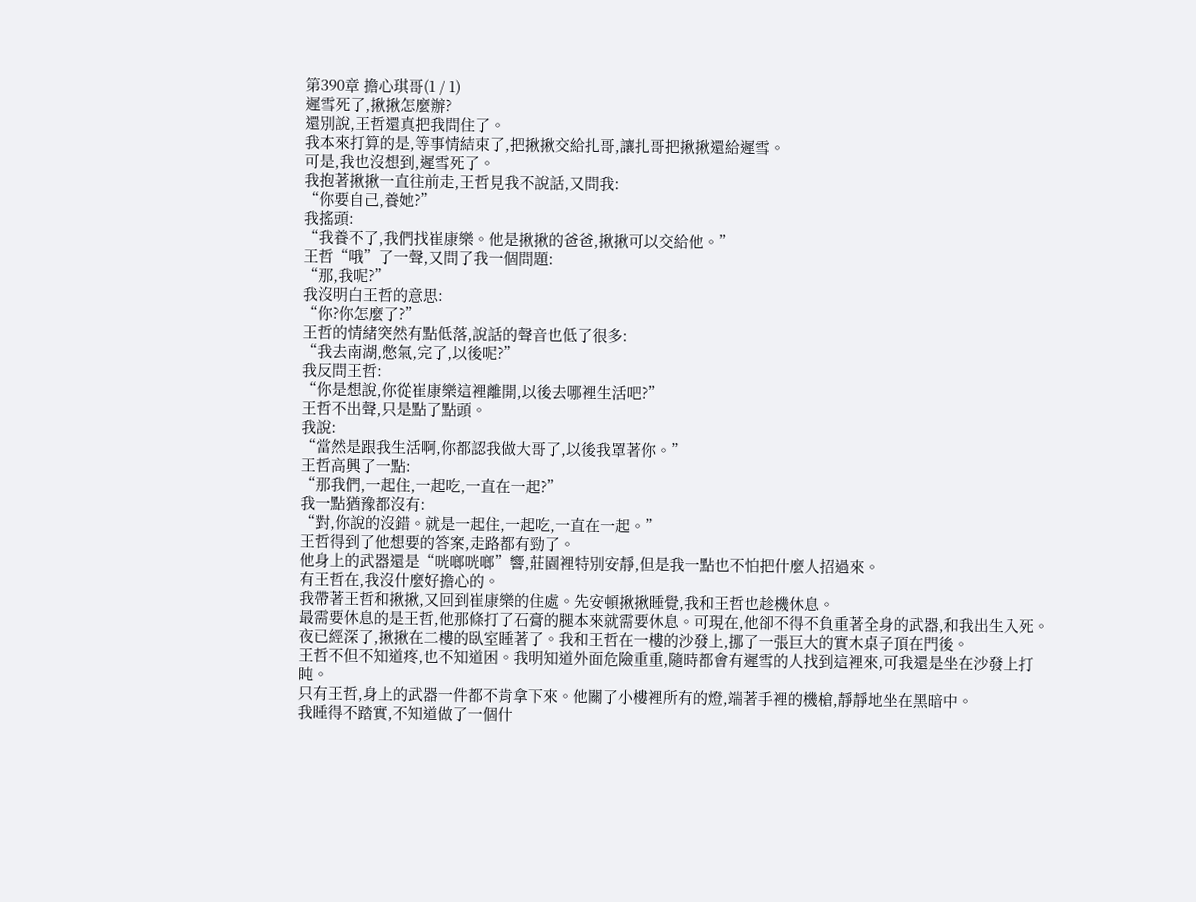第390章 擔心琪哥(1 / 1)
遲雪死了,揪揪怎麼辦?
還別說,王哲還真把我問住了。
我本來打算的是,等事情結束了,把揪揪交給扎哥,讓扎哥把揪揪還給遲雪。
可是,我也沒想到,遲雪死了。
我抱著揪揪一直往前走,王哲見我不說話,又問我:
“你要自己,養她?”
我搖頭:
“我養不了,我們找崔康樂。他是揪揪的爸爸,揪揪可以交給他。”
王哲“哦”了一聲,又問了我一個問題:
“那,我呢?”
我沒明白王哲的意思:
“你?你怎麼了?”
王哲的情緒突然有點低落,說話的聲音也低了很多:
“我去南湖,憋氣,完了,以後呢?”
我反問王哲:
“你是想說,你從崔康樂這裡離開,以後去哪裡生活吧?”
王哲不出聲,只是點了點頭。
我說:
“當然是跟我生活啊,你都認我做大哥了,以後我罩著你。”
王哲高興了一點:
“那我們,一起住,一起吃,一直在一起?”
我一點猶豫都沒有:
“對,你說的沒錯。就是一起住,一起吃,一直在一起。”
王哲得到了他想要的答案,走路都有勁了。
他身上的武器還是“咣啷咣啷”響,莊園裡特別安靜,但是我一點也不怕把什麼人招過來。
有王哲在,我沒什麼好擔心的。
我帶著王哲和揪揪,又回到崔康樂的住處。先安頓揪揪睡覺,我和王哲也趁機休息。
最需要休息的是王哲,他那條打了石膏的腿本來就需要休息。可現在,他卻不得不負重著全身的武器,和我出生入死。
夜已經深了,揪揪在二樓的臥室睡著了。我和王哲在一樓的沙發上,挪了一張巨大的實木桌子頂在門後。
王哲不但不知道疼,也不知道困。我明知道外面危險重重,隨時都會有遲雪的人找到這裡來,可我還是坐在沙發上打盹。
只有王哲,身上的武器一件都不肯拿下來。他關了小樓裡所有的燈,端著手裡的機槍,靜靜地坐在黑暗中。
我睡得不踏實,不知道做了一個什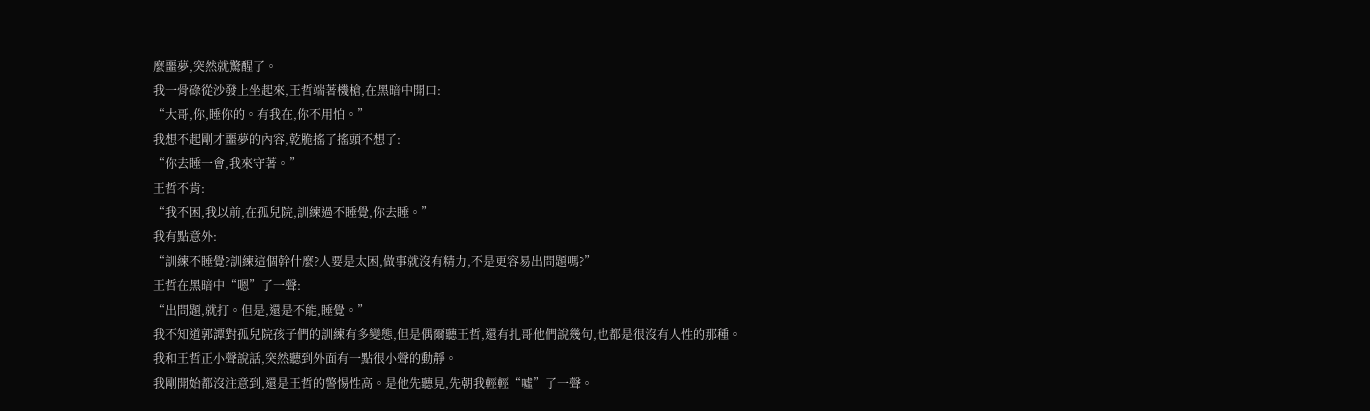麼噩夢,突然就驚醒了。
我一骨碌從沙發上坐起來,王哲端著機槍,在黑暗中開口:
“大哥,你,睡你的。有我在,你不用怕。”
我想不起剛才噩夢的內容,乾脆搖了搖頭不想了:
“你去睡一會,我來守著。”
王哲不肯:
“我不困,我以前,在孤兒院,訓練過不睡覺,你去睡。”
我有點意外:
“訓練不睡覺?訓練這個幹什麼?人要是太困,做事就沒有精力,不是更容易出問題嗎?”
王哲在黑暗中“嗯”了一聲:
“出問題,就打。但是,還是不能,睡覺。”
我不知道郭譚對孤兒院孩子們的訓練有多變態,但是偶爾聽王哲,還有扎哥他們說幾句,也都是很沒有人性的那種。
我和王哲正小聲說話,突然聽到外面有一點很小聲的動靜。
我剛開始都沒注意到,還是王哲的警惕性高。是他先聽見,先朝我輕輕“噓”了一聲。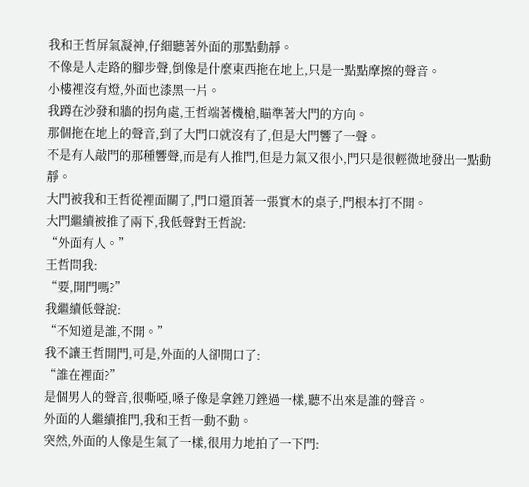我和王哲屏氣凝神,仔細聽著外面的那點動靜。
不像是人走路的腳步聲,倒像是什麼東西拖在地上,只是一點點摩擦的聲音。
小樓裡沒有燈,外面也漆黑一片。
我蹲在沙發和牆的拐角處,王哲端著機槍,瞄準著大門的方向。
那個拖在地上的聲音,到了大門口就沒有了,但是大門響了一聲。
不是有人敲門的那種響聲,而是有人推門,但是力氣又很小,門只是很輕微地發出一點動靜。
大門被我和王哲從裡面關了,門口還頂著一張實木的桌子,門根本打不開。
大門繼續被推了兩下,我低聲對王哲說:
“外面有人。”
王哲問我:
“要,開門嗎?”
我繼續低聲說:
“不知道是誰,不開。”
我不讓王哲開門,可是,外面的人卻開口了:
“誰在裡面?”
是個男人的聲音,很嘶啞,嗓子像是拿銼刀銼過一樣,聽不出來是誰的聲音。
外面的人繼續推門,我和王哲一動不動。
突然,外面的人像是生氣了一樣,很用力地拍了一下門: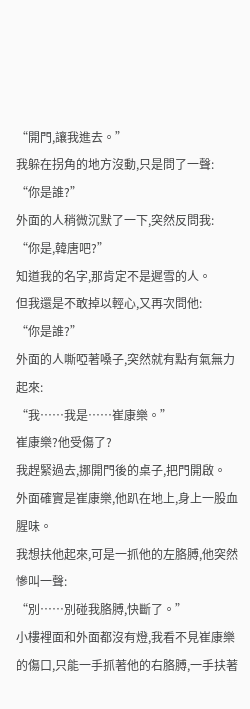“開門,讓我進去。”
我躲在拐角的地方沒動,只是問了一聲:
“你是誰?”
外面的人稍微沉默了一下,突然反問我:
“你是,韓唐吧?”
知道我的名字,那肯定不是遲雪的人。
但我還是不敢掉以輕心,又再次問他:
“你是誰?”
外面的人嘶啞著嗓子,突然就有點有氣無力起來:
“我……我是……崔康樂。”
崔康樂?他受傷了?
我趕緊過去,挪開門後的桌子,把門開啟。
外面確實是崔康樂,他趴在地上,身上一股血腥味。
我想扶他起來,可是一抓他的左胳膊,他突然慘叫一聲:
“別……別碰我胳膊,快斷了。”
小樓裡面和外面都沒有燈,我看不見崔康樂的傷口,只能一手抓著他的右胳膊,一手扶著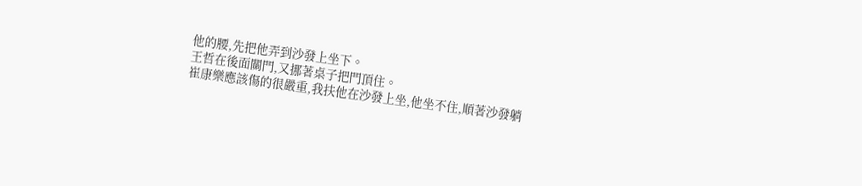他的腰,先把他弄到沙發上坐下。
王哲在後面關門,又挪著桌子把門頂住。
崔康樂應該傷的很嚴重,我扶他在沙發上坐,他坐不住,順著沙發躺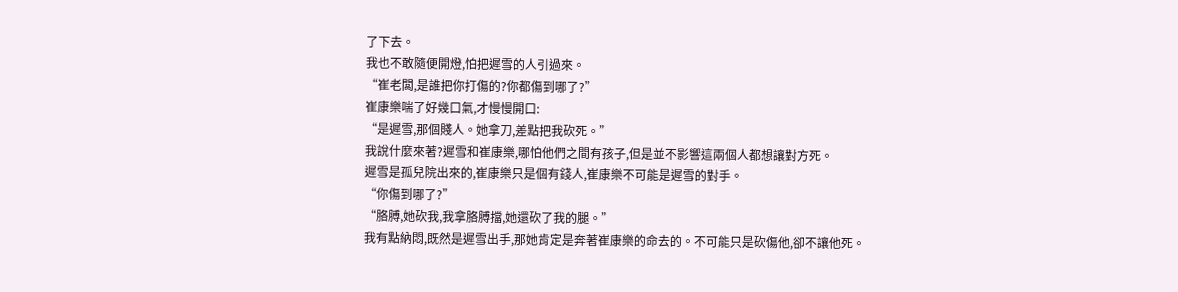了下去。
我也不敢隨便開燈,怕把遲雪的人引過來。
“崔老闆,是誰把你打傷的?你都傷到哪了?”
崔康樂喘了好幾口氣,才慢慢開口:
“是遲雪,那個賤人。她拿刀,差點把我砍死。”
我說什麼來著?遲雪和崔康樂,哪怕他們之間有孩子,但是並不影響這兩個人都想讓對方死。
遲雪是孤兒院出來的,崔康樂只是個有錢人,崔康樂不可能是遲雪的對手。
“你傷到哪了?”
“胳膊,她砍我,我拿胳膊擋,她還砍了我的腿。”
我有點納悶,既然是遲雪出手,那她肯定是奔著崔康樂的命去的。不可能只是砍傷他,卻不讓他死。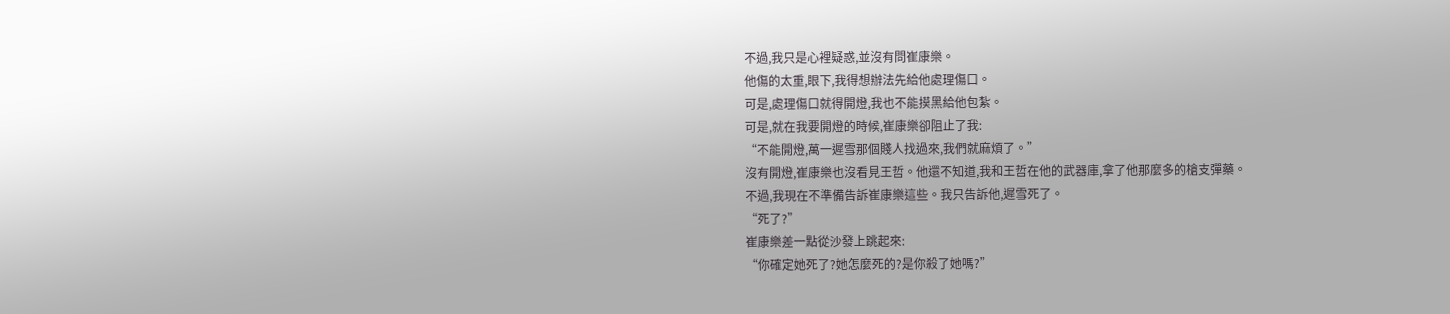不過,我只是心裡疑惑,並沒有問崔康樂。
他傷的太重,眼下,我得想辦法先給他處理傷口。
可是,處理傷口就得開燈,我也不能摸黑給他包紮。
可是,就在我要開燈的時候,崔康樂卻阻止了我:
“不能開燈,萬一遲雪那個賤人找過來,我們就麻煩了。”
沒有開燈,崔康樂也沒看見王哲。他還不知道,我和王哲在他的武器庫,拿了他那麼多的槍支彈藥。
不過,我現在不準備告訴崔康樂這些。我只告訴他,遲雪死了。
“死了?”
崔康樂差一點從沙發上跳起來:
“你確定她死了?她怎麼死的?是你殺了她嗎?”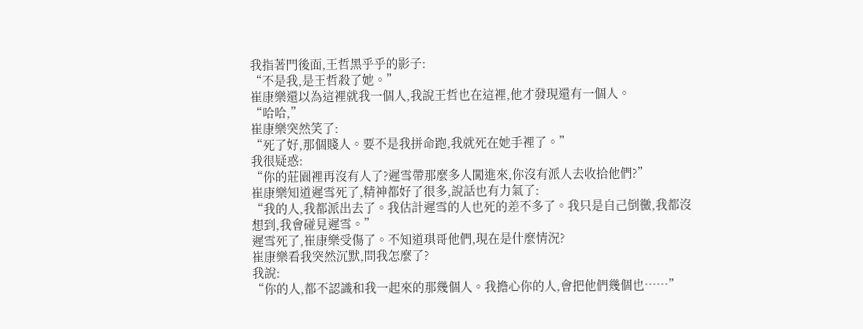我指著門後面,王哲黑乎乎的影子:
“不是我,是王哲殺了她。”
崔康樂還以為這裡就我一個人,我說王哲也在這裡,他才發現還有一個人。
“哈哈,”
崔康樂突然笑了:
“死了好,那個賤人。要不是我拼命跑,我就死在她手裡了。”
我很疑惑:
“你的莊園裡再沒有人了?遲雪帶那麼多人闖進來,你沒有派人去收拾他們?”
崔康樂知道遲雪死了,精神都好了很多,說話也有力氣了:
“我的人,我都派出去了。我估計遲雪的人也死的差不多了。我只是自己倒黴,我都沒想到,我會碰見遲雪。”
遲雪死了,崔康樂受傷了。不知道琪哥他們,現在是什麼情況?
崔康樂看我突然沉默,問我怎麼了?
我說:
“你的人,都不認識和我一起來的那幾個人。我擔心你的人,會把他們幾個也……”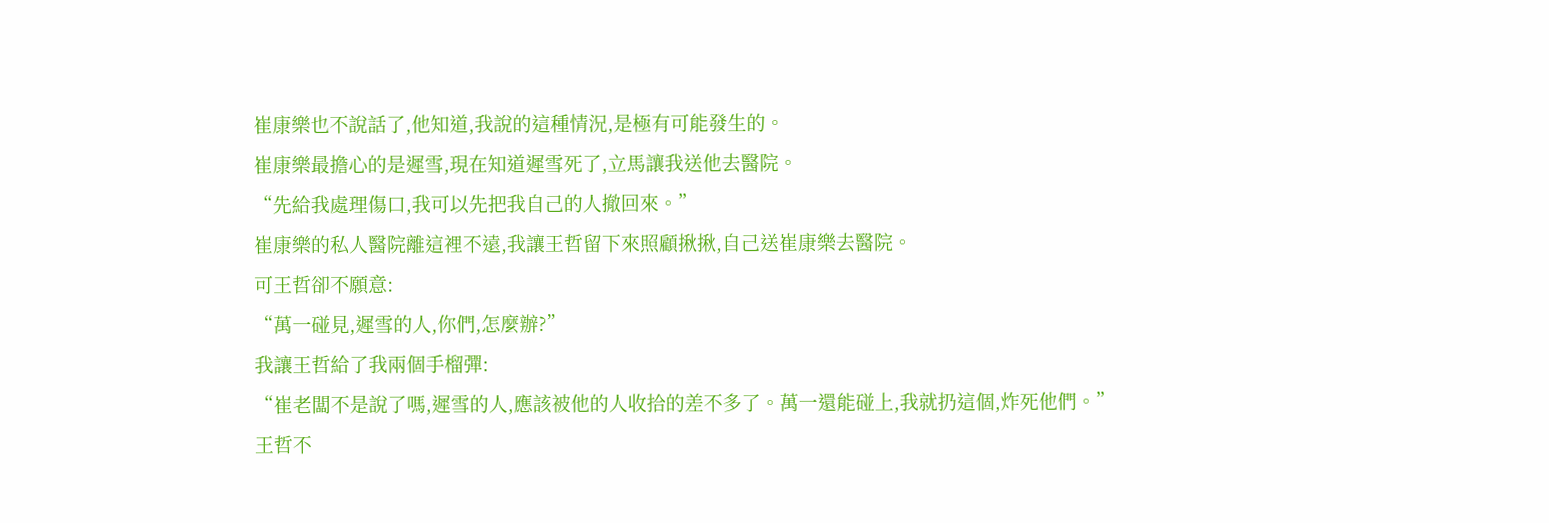崔康樂也不說話了,他知道,我說的這種情況,是極有可能發生的。
崔康樂最擔心的是遲雪,現在知道遲雪死了,立馬讓我送他去醫院。
“先給我處理傷口,我可以先把我自己的人撤回來。”
崔康樂的私人醫院離這裡不遠,我讓王哲留下來照顧揪揪,自己送崔康樂去醫院。
可王哲卻不願意:
“萬一碰見,遲雪的人,你們,怎麼辦?”
我讓王哲給了我兩個手榴彈:
“崔老闆不是說了嗎,遲雪的人,應該被他的人收拾的差不多了。萬一還能碰上,我就扔這個,炸死他們。”
王哲不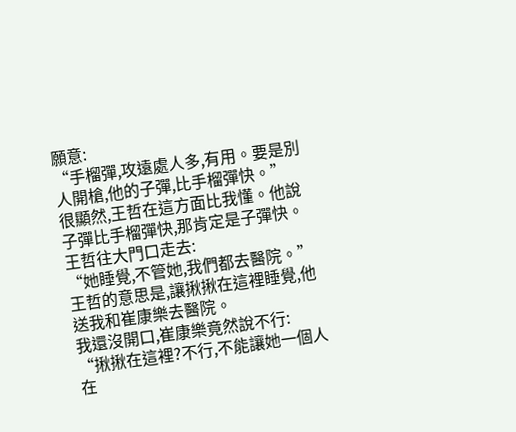願意:
“手榴彈,攻遠處人多,有用。要是別人開槍,他的子彈,比手榴彈快。”
很顯然,王哲在這方面比我懂。他說子彈比手榴彈快,那肯定是子彈快。
王哲往大門口走去:
“她睡覺,不管她,我們都去醫院。”
王哲的意思是,讓揪揪在這裡睡覺,他送我和崔康樂去醫院。
我還沒開口,崔康樂竟然說不行:
“揪揪在這裡?不行,不能讓她一個人在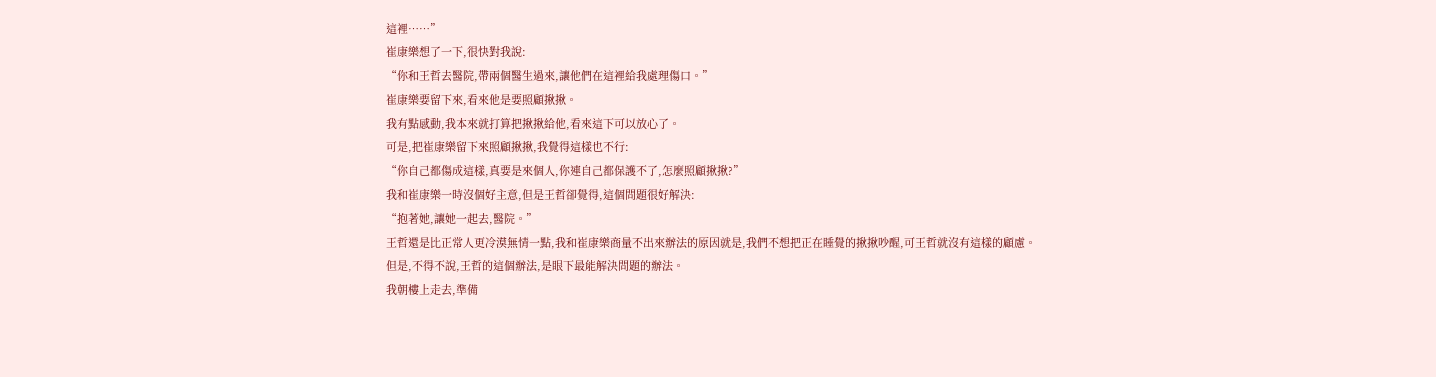這裡……”
崔康樂想了一下,很快對我說:
“你和王哲去醫院,帶兩個醫生過來,讓他們在這裡給我處理傷口。”
崔康樂要留下來,看來他是要照顧揪揪。
我有點感動,我本來就打算把揪揪給他,看來這下可以放心了。
可是,把崔康樂留下來照顧揪揪,我覺得這樣也不行:
“你自己都傷成這樣,真要是來個人,你連自己都保護不了,怎麼照顧揪揪?”
我和崔康樂一時沒個好主意,但是王哲卻覺得,這個問題很好解決:
“抱著她,讓她一起去,醫院。”
王哲還是比正常人更冷漠無情一點,我和崔康樂商量不出來辦法的原因就是,我們不想把正在睡覺的揪揪吵醒,可王哲就沒有這樣的顧慮。
但是,不得不說,王哲的這個辦法,是眼下最能解決問題的辦法。
我朝樓上走去,準備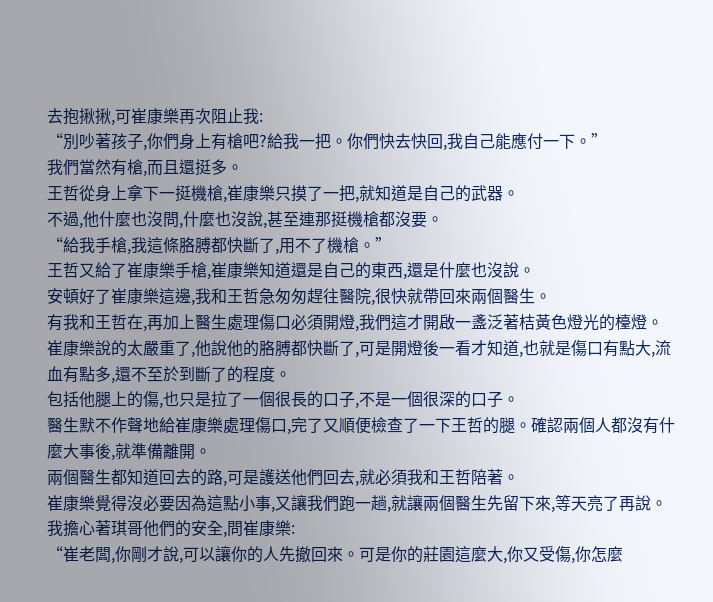去抱揪揪,可崔康樂再次阻止我:
“別吵著孩子,你們身上有槍吧?給我一把。你們快去快回,我自己能應付一下。”
我們當然有槍,而且還挺多。
王哲從身上拿下一挺機槍,崔康樂只摸了一把,就知道是自己的武器。
不過,他什麼也沒問,什麼也沒說,甚至連那挺機槍都沒要。
“給我手槍,我這條胳膊都快斷了,用不了機槍。”
王哲又給了崔康樂手槍,崔康樂知道還是自己的東西,還是什麼也沒說。
安頓好了崔康樂這邊,我和王哲急匆匆趕往醫院,很快就帶回來兩個醫生。
有我和王哲在,再加上醫生處理傷口必須開燈,我們這才開啟一盞泛著桔黃色燈光的檯燈。
崔康樂說的太嚴重了,他說他的胳膊都快斷了,可是開燈後一看才知道,也就是傷口有點大,流血有點多,還不至於到斷了的程度。
包括他腿上的傷,也只是拉了一個很長的口子,不是一個很深的口子。
醫生默不作聲地給崔康樂處理傷口,完了又順便檢查了一下王哲的腿。確認兩個人都沒有什麼大事後,就準備離開。
兩個醫生都知道回去的路,可是護送他們回去,就必須我和王哲陪著。
崔康樂覺得沒必要因為這點小事,又讓我們跑一趟,就讓兩個醫生先留下來,等天亮了再說。
我擔心著琪哥他們的安全,問崔康樂:
“崔老闆,你剛才說,可以讓你的人先撤回來。可是你的莊園這麼大,你又受傷,你怎麼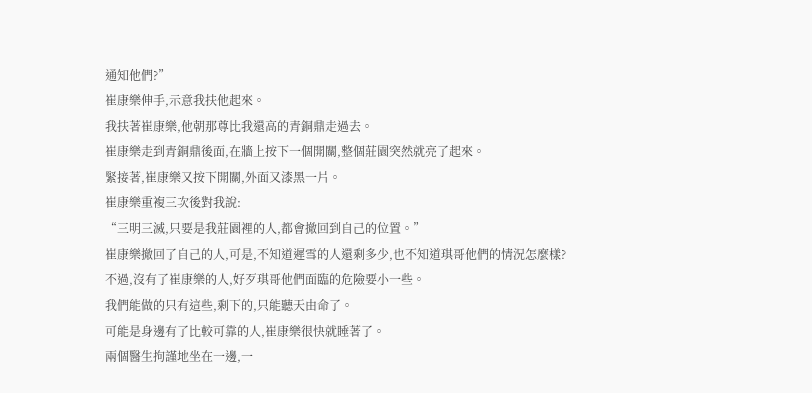通知他們?”
崔康樂伸手,示意我扶他起來。
我扶著崔康樂,他朝那尊比我還高的青銅鼎走過去。
崔康樂走到青銅鼎後面,在牆上按下一個開關,整個莊園突然就亮了起來。
緊接著,崔康樂又按下開關,外面又漆黑一片。
崔康樂重複三次後對我說:
“三明三滅,只要是我莊園裡的人,都會撤回到自己的位置。”
崔康樂撤回了自己的人,可是,不知道遲雪的人還剩多少,也不知道琪哥他們的情況怎麼樣?
不過,沒有了崔康樂的人,好歹琪哥他們面臨的危險要小一些。
我們能做的只有這些,剩下的,只能聽天由命了。
可能是身邊有了比較可靠的人,崔康樂很快就睡著了。
兩個醫生拘謹地坐在一邊,一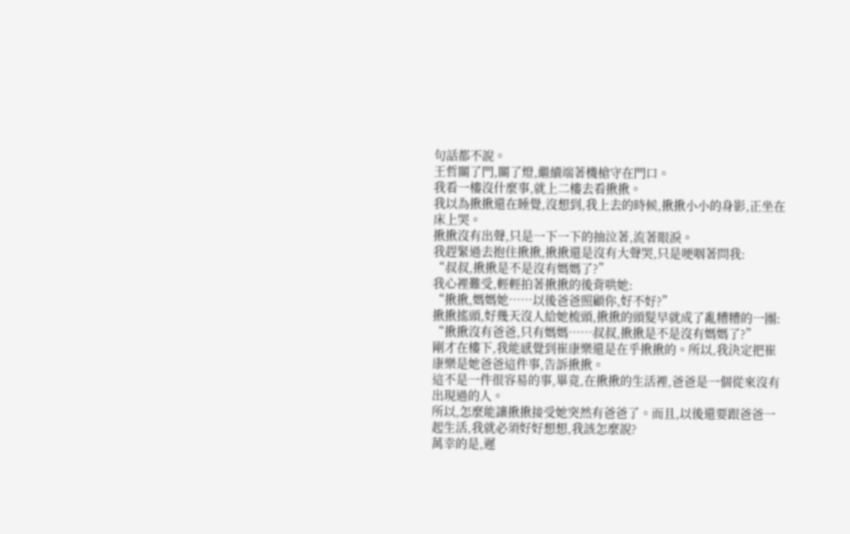句話都不說。
王哲關了門,關了燈,繼續端著機槍守在門口。
我看一樓沒什麼事,就上二樓去看揪揪。
我以為揪揪還在睡覺,沒想到,我上去的時候,揪揪小小的身影,正坐在床上哭。
揪揪沒有出聲,只是一下一下的抽泣著,流著眼淚。
我趕緊過去抱住揪揪,揪揪還是沒有大聲哭,只是哽咽著問我:
“叔叔,揪揪是不是沒有媽媽了?”
我心裡難受,輕輕拍著揪揪的後背哄她:
“揪揪,媽媽她……以後爸爸照顧你,好不好?”
揪揪搖頭,好幾天沒人給她梳頭,揪揪的頭髮早就成了亂糟糟的一團:
“揪揪沒有爸爸,只有媽媽……叔叔,揪揪是不是沒有媽媽了?”
剛才在樓下,我能感覺到崔康樂還是在乎揪揪的。所以,我決定把崔康樂是她爸爸這件事,告訴揪揪。
這不是一件很容易的事,畢竟,在揪揪的生活裡,爸爸是一個從來沒有出現過的人。
所以,怎麼能讓揪揪接受她突然有爸爸了。而且,以後還要跟爸爸一起生活,我就必須好好想想,我該怎麼說?
萬幸的是,遲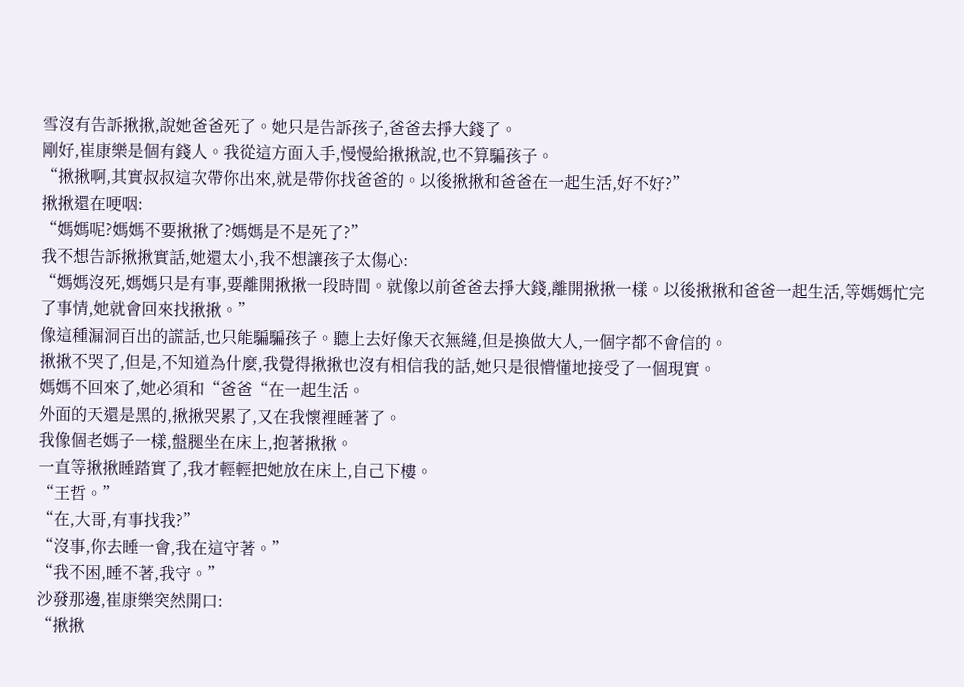雪沒有告訴揪揪,說她爸爸死了。她只是告訴孩子,爸爸去掙大錢了。
剛好,崔康樂是個有錢人。我從這方面入手,慢慢給揪揪說,也不算騙孩子。
“揪揪啊,其實叔叔這次帶你出來,就是帶你找爸爸的。以後揪揪和爸爸在一起生活,好不好?”
揪揪還在哽咽:
“媽媽呢?媽媽不要揪揪了?媽媽是不是死了?”
我不想告訴揪揪實話,她還太小,我不想讓孩子太傷心:
“媽媽沒死,媽媽只是有事,要離開揪揪一段時間。就像以前爸爸去掙大錢,離開揪揪一樣。以後揪揪和爸爸一起生活,等媽媽忙完了事情,她就會回來找揪揪。”
像這種漏洞百出的謊話,也只能騙騙孩子。聽上去好像天衣無縫,但是換做大人,一個字都不會信的。
揪揪不哭了,但是,不知道為什麼,我覺得揪揪也沒有相信我的話,她只是很懵懂地接受了一個現實。
媽媽不回來了,她必須和“爸爸“在一起生活。
外面的天還是黑的,揪揪哭累了,又在我懷裡睡著了。
我像個老媽子一樣,盤腿坐在床上,抱著揪揪。
一直等揪揪睡踏實了,我才輕輕把她放在床上,自己下樓。
“王哲。”
“在,大哥,有事找我?”
“沒事,你去睡一會,我在這守著。”
“我不困,睡不著,我守。”
沙發那邊,崔康樂突然開口:
“揪揪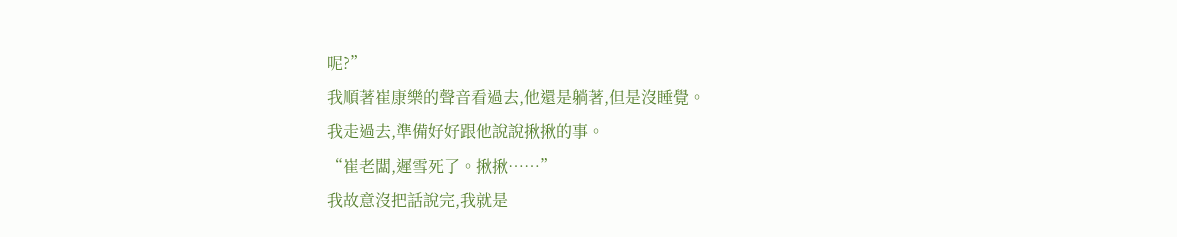呢?”
我順著崔康樂的聲音看過去,他還是躺著,但是沒睡覺。
我走過去,準備好好跟他說說揪揪的事。
“崔老闆,遲雪死了。揪揪……”
我故意沒把話說完,我就是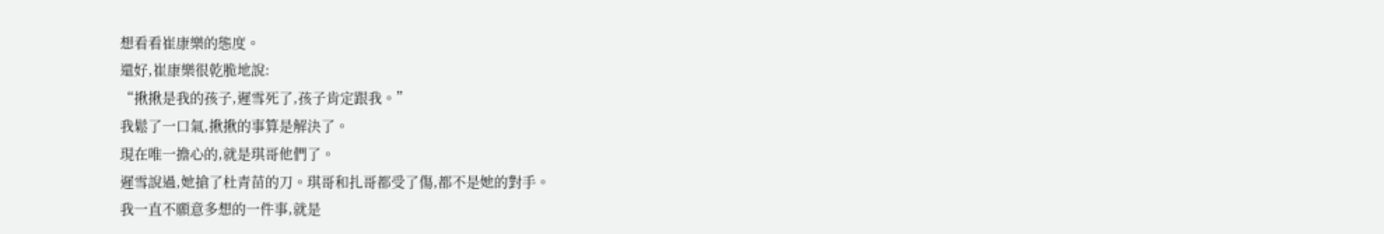想看看崔康樂的態度。
還好,崔康樂很乾脆地說:
“揪揪是我的孩子,遲雪死了,孩子肯定跟我。”
我鬆了一口氣,揪揪的事算是解決了。
現在唯一擔心的,就是琪哥他們了。
遲雪說過,她搶了杜青苗的刀。琪哥和扎哥都受了傷,都不是她的對手。
我一直不願意多想的一件事,就是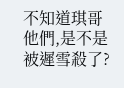不知道琪哥他們,是不是被遲雪殺了?